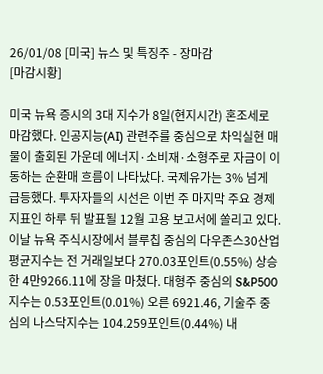26/01/08 [미국] 뉴스 및 특징주 - 장마감
[마감시황]

미국 뉴욕 증시의 3대 지수가 8일(현지시간) 혼조세로 마감했다. 인공지능(AI) 관련주를 중심으로 차익실현 매물이 출회된 가운데 에너지·소비재·소형주로 자금이 이동하는 순환매 흐름이 나타났다. 국제유가는 3% 넘게 급등했다. 투자자들의 시선은 이번 주 마지막 주요 경제 지표인 하루 뒤 발표될 12월 고용 보고서에 쏠리고 있다.
이날 뉴욕 주식시장에서 블루칩 중심의 다우존스30산업평균지수는 전 거래일보다 270.03포인트(0.55%) 상승한 4만9266.11에 장을 마쳤다. 대형주 중심의 S&P500지수는 0.53포인트(0.01%) 오른 6921.46, 기술주 중심의 나스닥지수는 104.259포인트(0.44%) 내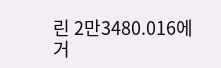린 2만3480.016에 거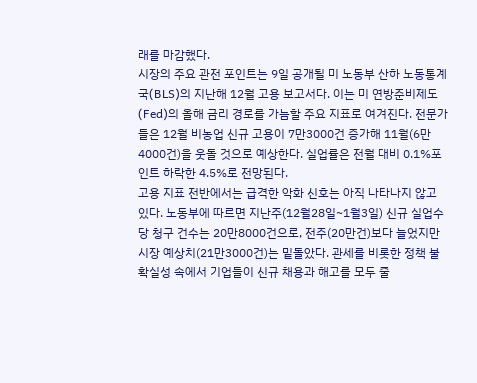래를 마감했다.
시장의 주요 관전 포인트는 9일 공개될 미 노동부 산하 노동통계국(BLS)의 지난해 12월 고용 보고서다. 이는 미 연방준비제도(Fed)의 올해 금리 경로를 가늠할 주요 지표로 여겨진다. 전문가들은 12월 비농업 신규 고용이 7만3000건 증가해 11월(6만4000건)을 웃돌 것으로 예상한다. 실업률은 전월 대비 0.1%포인트 하락한 4.5%로 전망된다.
고용 지표 전반에서는 급격한 악화 신호는 아직 나타나지 않고 있다. 노동부에 따르면 지난주(12월28일~1월3일) 신규 실업수당 청구 건수는 20만8000건으로, 전주(20만건)보다 늘었지만 시장 예상치(21만3000건)는 밑돌았다. 관세를 비롯한 정책 불확실성 속에서 기업들이 신규 채용과 해고를 모두 줄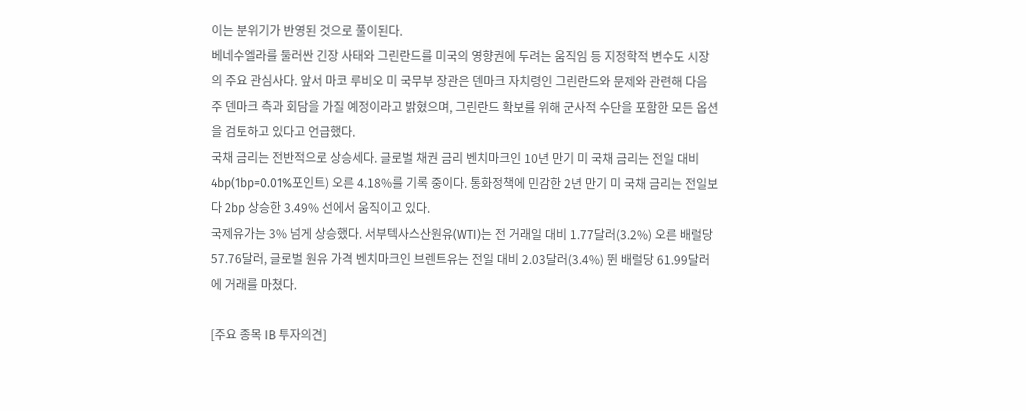이는 분위기가 반영된 것으로 풀이된다.
베네수엘라를 둘러싼 긴장 사태와 그린란드를 미국의 영향권에 두려는 움직임 등 지정학적 변수도 시장의 주요 관심사다. 앞서 마코 루비오 미 국무부 장관은 덴마크 자치령인 그린란드와 문제와 관련해 다음 주 덴마크 측과 회담을 가질 예정이라고 밝혔으며, 그린란드 확보를 위해 군사적 수단을 포함한 모든 옵션을 검토하고 있다고 언급했다.
국채 금리는 전반적으로 상승세다. 글로벌 채권 금리 벤치마크인 10년 만기 미 국채 금리는 전일 대비 4bp(1bp=0.01%포인트) 오른 4.18%를 기록 중이다. 통화정책에 민감한 2년 만기 미 국채 금리는 전일보다 2bp 상승한 3.49% 선에서 움직이고 있다.
국제유가는 3% 넘게 상승했다. 서부텍사스산원유(WTI)는 전 거래일 대비 1.77달러(3.2%) 오른 배럴당 57.76달러, 글로벌 원유 가격 벤치마크인 브렌트유는 전일 대비 2.03달러(3.4%) 뛴 배럴당 61.99달러에 거래를 마쳤다.

[주요 종목 IB 투자의견]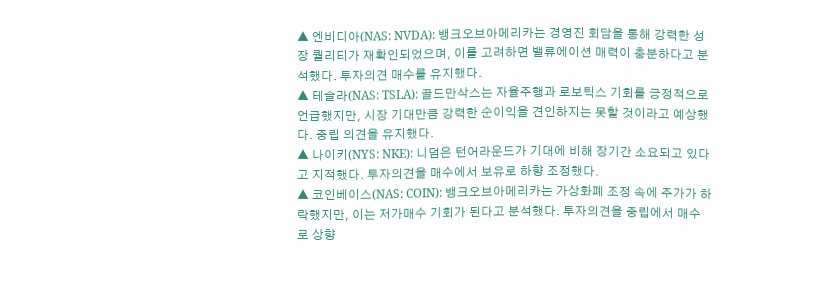▲ 엔비디아(NAS: NVDA): 뱅크오브아메리카는 경영진 회담을 통해 강력한 성장 퀄리티가 재확인되었으며, 이를 고려하면 밸류에이션 매력이 충분하다고 분석했다. 투자의견 매수를 유지했다.
▲ 테슬라(NAS: TSLA): 골드만삭스는 자율주행과 로보틱스 기회를 긍정적으로 언급했지만, 시장 기대만큼 강력한 순이익을 견인하지는 못할 것이라고 예상했다. 중립 의견을 유지했다.
▲ 나이키(NYS: NKE): 니덤은 턴어라운드가 기대에 비해 장기간 소요되고 있다고 지적했다. 투자의견을 매수에서 보유로 하향 조정했다.
▲ 코인베이스(NAS: COIN): 뱅크오브아메리카는 가상화폐 조정 속에 주가가 하락했지만, 이는 저가매수 기회가 된다고 분석했다. 투자의견을 중립에서 매수로 상향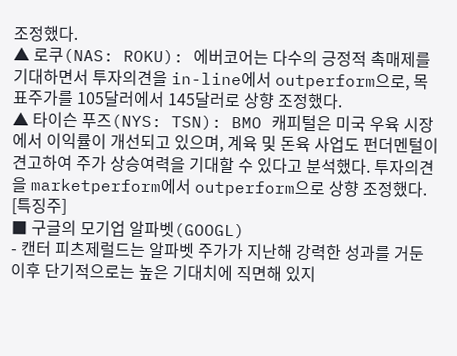조정했다.
▲ 로쿠(NAS: ROKU): 에버코어는 다수의 긍정적 촉매제를 기대하면서 투자의견을 in-line에서 outperform으로, 목표주가를 105달러에서 145달러로 상향 조정했다.
▲ 타이슨 푸즈(NYS: TSN): BMO 캐피털은 미국 우육 시장에서 이익률이 개선되고 있으며, 계육 및 돈육 사업도 펀더멘털이 견고하여 주가 상승여력을 기대할 수 있다고 분석했다. 투자의견을 marketperform에서 outperform으로 상향 조정했다.
[특징주]
■ 구글의 모기업 알파벳(GOOGL)
- 캔터 피츠제럴드는 알파벳 주가가 지난해 강력한 성과를 거둔 이후 단기적으로는 높은 기대치에 직면해 있지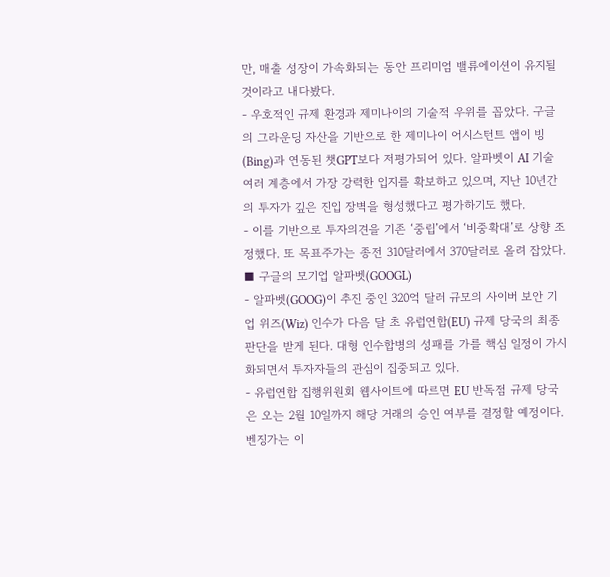만, 매출 성장이 가속화되는 동안 프리미엄 밸류에이션이 유지될 것이라고 내다봤다.
- 우호적인 규제 환경과 제미나이의 기술적 우위를 꼽았다. 구글의 그라운딩 자산을 기반으로 한 제미나이 어시스턴트 앱이 빙(Bing)과 연동된 챗GPT보다 저평가되어 있다. 알파벳이 AI 기술 여러 계층에서 가장 강력한 입지를 확보하고 있으며, 지난 10년간의 투자가 깊은 진입 장벽을 형성했다고 평가하기도 했다.
- 이를 기반으로 투자의견을 기존 ‘중립’에서 ‘비중확대’로 상향 조정했다. 또 목표주가는 종전 310달러에서 370달러로 올려 잡았다.
■ 구글의 모기업 알파벳(GOOGL)
- 알파벳(GOOG)이 추진 중인 320억 달러 규모의 사이버 보안 기업 위즈(Wiz) 인수가 다음 달 초 유럽연합(EU) 규제 당국의 최종 판단을 받게 된다. 대형 인수합병의 성패를 가를 핵심 일정이 가시화되면서 투자자들의 관심이 집중되고 있다.
- 유럽연합 집행위원회 웹사이트에 따르면 EU 반독점 규제 당국은 오는 2월 10일까지 해당 거래의 승인 여부를 결정할 예정이다.벤징가는 이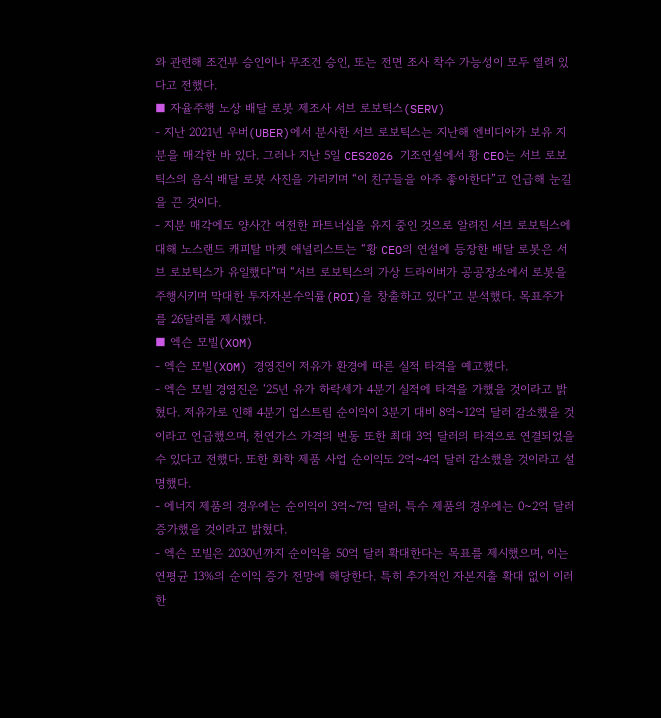와 관련해 조건부 승인이나 무조건 승인, 또는 전면 조사 착수 가능성이 모두 열려 있다고 전했다.
■ 자율주행 노상 배달 로봇 제조사 서브 로보틱스(SERV)
- 지난 2021년 우버(UBER)에서 분사한 서브 로보틱스는 지난해 엔비디아가 보유 지분을 매각한 바 있다. 그러나 지난 5일 CES2026 기조연설에서 황 CEO는 서브 로보틱스의 음식 배달 로봇 사진을 가리키며 “이 친구들을 아주 좋아한다”고 언급해 눈길을 끈 것이다.
- 지분 매각에도 양사간 여전한 파트너십을 유지 중인 것으로 알려진 서브 로보틱스에 대해 노스랜드 캐피탈 마켓 애널리스트는 “황 CEO의 연설에 등장한 배달 로봇은 서브 로보틱스가 유일했다”며 “서브 로보틱스의 가상 드라이버가 공공장소에서 로봇을 주행시키며 막대한 투자자본수익률(ROI)을 창출하고 있다”고 분석했다. 목표주가를 26달러를 제시했다.
■ 엑슨 모빌(XOM)
- 엑슨 모빌(XOM) 경영진이 저유가 환경에 따른 실적 타격을 예고했다.
- 엑슨 모빌 경영진은 ‘25년 유가 하락세가 4분기 실적에 타격을 가했을 것이라고 밝혔다. 저유가로 인해 4분기 업스트림 순이익이 3분기 대비 8억~12억 달러 감소했을 것이라고 언급했으며, 천연가스 가격의 변동 또한 최대 3억 달러의 타격으로 연결되었을 수 있다고 전했다. 또한 화학 제품 사업 순이익도 2억~4억 달러 감소했을 것이라고 설명했다.
- 에너지 제품의 경우에는 순이익이 3억~7억 달러, 특수 제품의 경우에는 0~2억 달러 증가했을 것이라고 밝혔다.
- 엑슨 모빌은 2030년까지 순이익을 50억 달러 확대한다는 목표를 제시했으며, 이는 연평균 13%의 순이익 증가 전망에 해당한다. 특히 추가적인 자본지출 확대 없이 이러한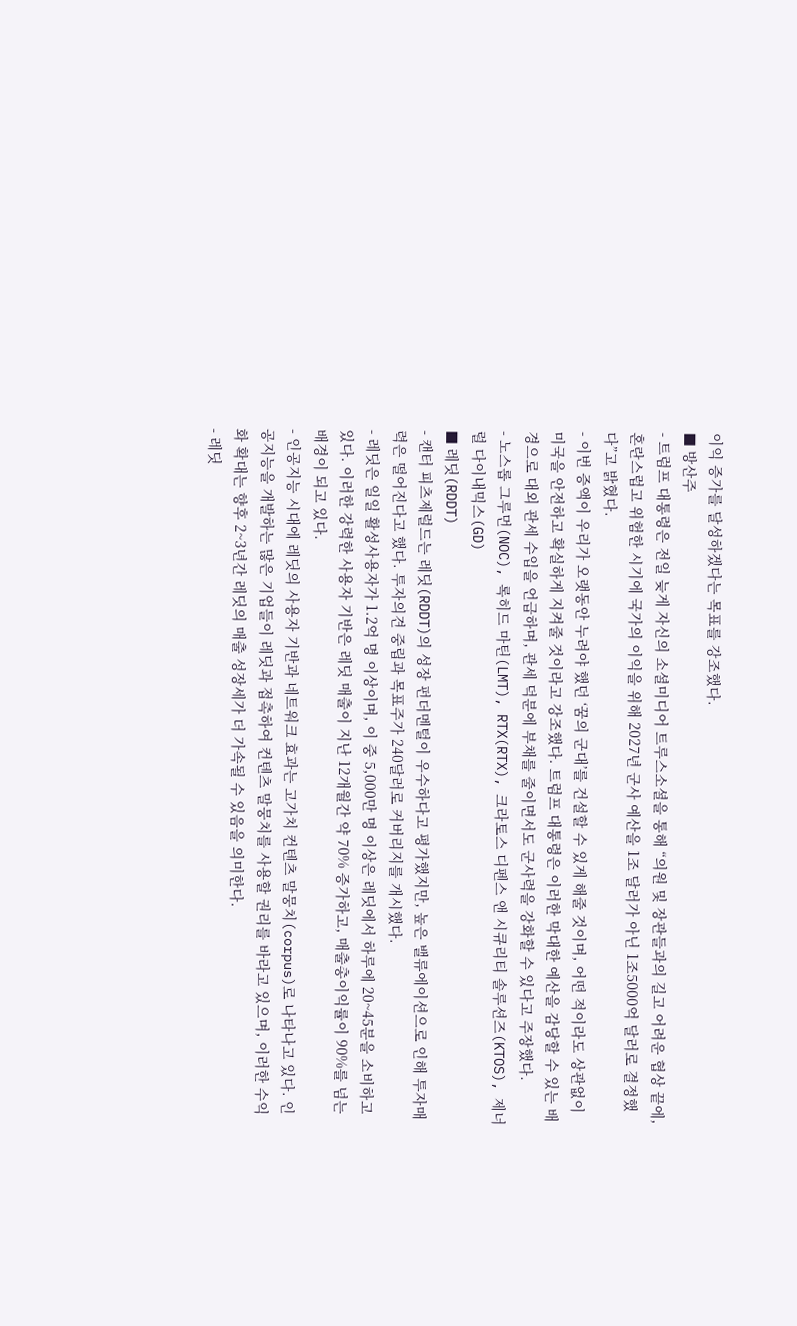이익 증가를 달성하겠다는 목표를 강조했다.
■ 방산주
- 트럼프 대통령은 전일 늦게 자신의 소셜미디어 트루스소셜을 통해 “의원 및 장관들과의 길고 어려운 협상 끝에, 혼란스럽고 위험한 시기에 국가의 이익을 위해 2027년 군사 예산을 1조 달러가 아닌 1조5000억 달러로 결정했다”고 밝혔다.
- 이번 증액이 우리가 오랫동안 누려야 했던 ‘꿈의 군대’를 건설할 수 있게 해줄 것이며, 어떤 적이라도 상관없이 미국을 안전하고 확실하게 지켜줄 것이라고 강조했다. 트럼프 대통령은 이러한 막대한 예산을 감당할 수 있는 배경으로 대외 관세 수입을 언급하며, 관세 덕분에 부채를 줄이면서도 군사력을 강화할 수 있다고 주장했다.
- 노스롭 그루먼(NOC), 록히드 마틴(LMT), RTX(RTX), 크라토스 디펜스 앤 시큐리티 솔루션즈(KTOS), 제너럴 다이내믹스(GD)
■ 레딧(RDDT)
- 캔터 피츠제럴드는 레딧(RDDT)의 성장 펀더멘털이 우수하다고 평가했지만, 높은 밸류에이션으로 인해 투자매력은 떨어진다고 했다. 투자의견 중립과 목표주가 240달러로 커버리지를 개시했다.
- 레딧은 일일 활성사용자가 1.2억 명 이상이며, 이 중 5,000만 명 이상은 레딧에서 하루에 20~45분을 소비하고 있다. 이러한 강력한 사용자 기반은 레딧 매출이 지난 12개월간 약 70% 증가하고, 매출총이익률이 90%를 넘는 배경이 되고 있다.
- 인공지능 시대에 레딧의 사용자 기반과 네트워크 효과는 고가치 컨텐츠 말뭉치(corpus)로 나타나고 있다. 인공지능을 개발하는 많은 기업들이 레딧과 접촉하여 컨텐츠 말뭉치를 사용할 권리를 바라고 있으며, 이러한 수익화 확대는 향후 2~3년간 레딧의 매출 성장세가 더 가속될 수 있음을 의미한다.
- 레딧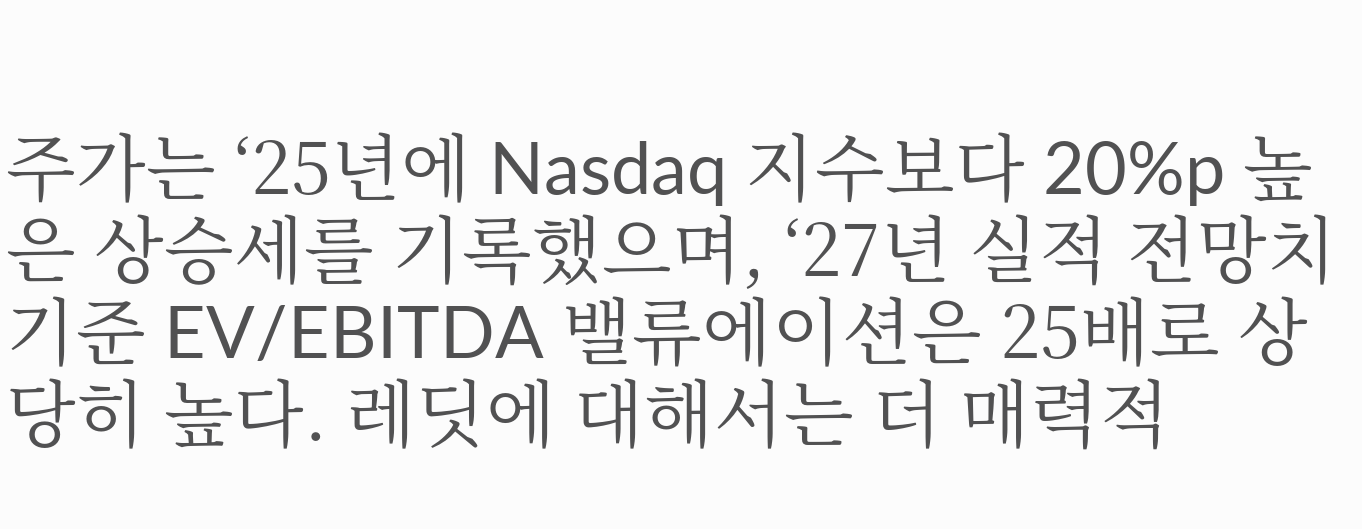주가는 ‘25년에 Nasdaq 지수보다 20%p 높은 상승세를 기록했으며, ‘27년 실적 전망치 기준 EV/EBITDA 밸류에이션은 25배로 상당히 높다. 레딧에 대해서는 더 매력적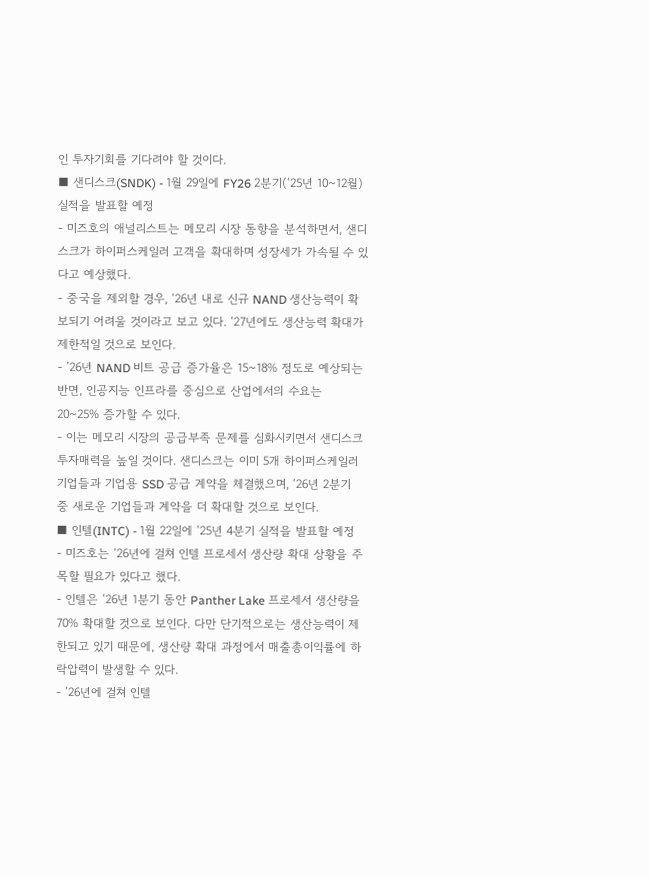인 투자기회를 기다려야 할 것이다.
■ 샌디스크(SNDK) - 1월 29일에 FY26 2분기(‘25년 10~12월) 실적을 발표할 예정
- 미즈호의 애널리스트는 메모리 시장 동향을 분석하면서, 샌디스크가 하이퍼스케일러 고객을 확대하며 성장세가 가속될 수 있다고 예상했다.
- 중국을 제외할 경우, ‘26년 내로 신규 NAND 생산능력이 확보되기 어려울 것이라고 보고 있다. ‘27년에도 생산능력 확대가 제한적일 것으로 보인다.
- ’26년 NAND 비트 공급 증가율은 15~18% 정도로 예상되는 반면, 인공지능 인프라를 중심으로 산업에서의 수요는 20~25% 증가할 수 있다.
- 이는 메모리 시장의 공급부족 문제를 심화시키면서 샌디스크 투자매력을 높일 것이다. 샌디스크는 이미 5개 하이퍼스케일러 기업들과 기업용 SSD 공급 계약을 체결했으며, ‘26년 2분기 중 새로운 기업들과 계약을 더 확대할 것으로 보인다.
■ 인텔(INTC) - 1월 22일에 ‘25년 4분기 실적을 발표할 예정
- 미즈호는 ‘26년에 걸쳐 인텔 프로세서 생산량 확대 상황을 주목할 필요가 있다고 했다.
- 인텔은 ‘26년 1분기 동안 Panther Lake 프로세서 생산량을 70% 확대할 것으로 보인다. 다만 단기적으로는 생산능력이 제한되고 있기 때문에, 생산량 확대 과정에서 매출총이익률에 하락압력이 발생할 수 있다.
- ’26년에 걸쳐 인텔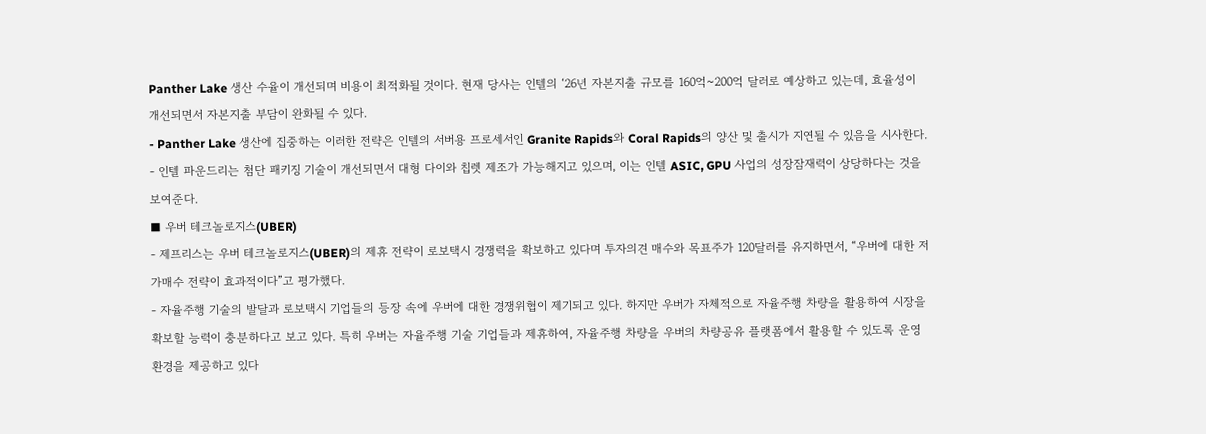Panther Lake 생산 수율이 개선되며 비용이 최적화될 것이다. 현재 당사는 인텔의 ‘26년 자본지출 규모를 160억~200억 달러로 예상하고 있는데, 효율성이 개선되면서 자본지출 부담이 완화될 수 있다.
- Panther Lake 생산에 집중하는 이러한 전략은 인텔의 서버용 프로세서인 Granite Rapids와 Coral Rapids의 양산 및 출시가 지연될 수 있음을 시사한다.
- 인텔 파운드리는 첨단 패키징 기술이 개선되면서 대형 다이와 칩렛 제조가 가능해지고 있으며, 이는 인텔 ASIC, GPU 사업의 성장잠재력이 상당하다는 것을 보여준다.
■ 우버 테크놀로지스(UBER)
- 제프리스는 우버 테크놀로지스(UBER)의 제휴 전략이 로보택시 경쟁력을 확보하고 있다며 투자의견 매수와 목표주가 120달러를 유지하면서, “우버에 대한 저가매수 전략이 효과적이다”고 평가했다.
- 자율주행 기술의 발달과 로보택시 기업들의 등장 속에 우버에 대한 경쟁위협이 제기되고 있다. 하지만 우버가 자체적으로 자율주행 차량을 활용하여 시장을 확보할 능력이 충분하다고 보고 있다. 특히 우버는 자율주행 기술 기업들과 제휴하여, 자율주행 차량을 우버의 차량공유 플랫폼에서 활용할 수 있도록 운영 환경을 제공하고 있다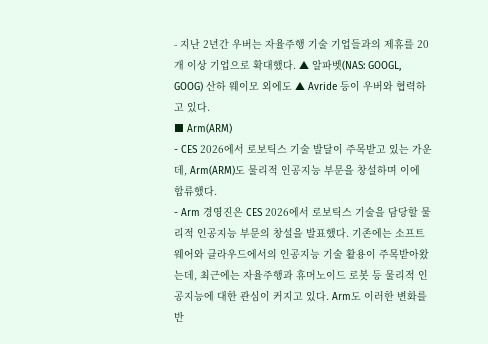- 지난 2년간 우버는 자율주행 기술 기업들과의 제휴를 20개 이상 기업으로 확대했다. ▲ 알파벳(NAS: GOOGL, GOOG) 산하 웨이모 외에도 ▲ Avride 등이 우버와 협력하고 있다.
■ Arm(ARM)
- CES 2026에서 로보틱스 기술 발달이 주목받고 있는 가운데, Arm(ARM)도 물리적 인공지능 부문을 창설하며 이에 합류했다.
- Arm 경영진은 CES 2026에서 로보틱스 기술을 담당할 물리적 인공지능 부문의 창설을 발표했다. 기존에는 소프트웨어와 클라우드에서의 인공지능 기술 활용이 주목받아왔는데, 최근에는 자율주행과 휴머노이드 로봇 등 물리적 인공지능에 대한 관심이 커지고 있다. Arm도 이러한 변화를 반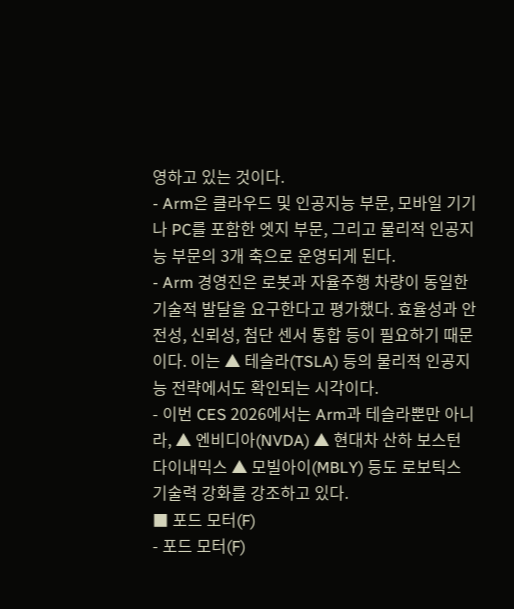영하고 있는 것이다.
- Arm은 클라우드 및 인공지능 부문, 모바일 기기나 PC를 포함한 엣지 부문, 그리고 물리적 인공지능 부문의 3개 축으로 운영되게 된다.
- Arm 경영진은 로봇과 자율주행 차량이 동일한 기술적 발달을 요구한다고 평가했다. 효율성과 안전성, 신뢰성, 첨단 센서 통합 등이 필요하기 때문이다. 이는 ▲ 테슬라(TSLA) 등의 물리적 인공지능 전략에서도 확인되는 시각이다.
- 이번 CES 2026에서는 Arm과 테슬라뿐만 아니라, ▲ 엔비디아(NVDA) ▲ 현대차 산하 보스턴 다이내믹스 ▲ 모빌아이(MBLY) 등도 로보틱스 기술력 강화를 강조하고 있다.
■ 포드 모터(F)
- 포드 모터(F)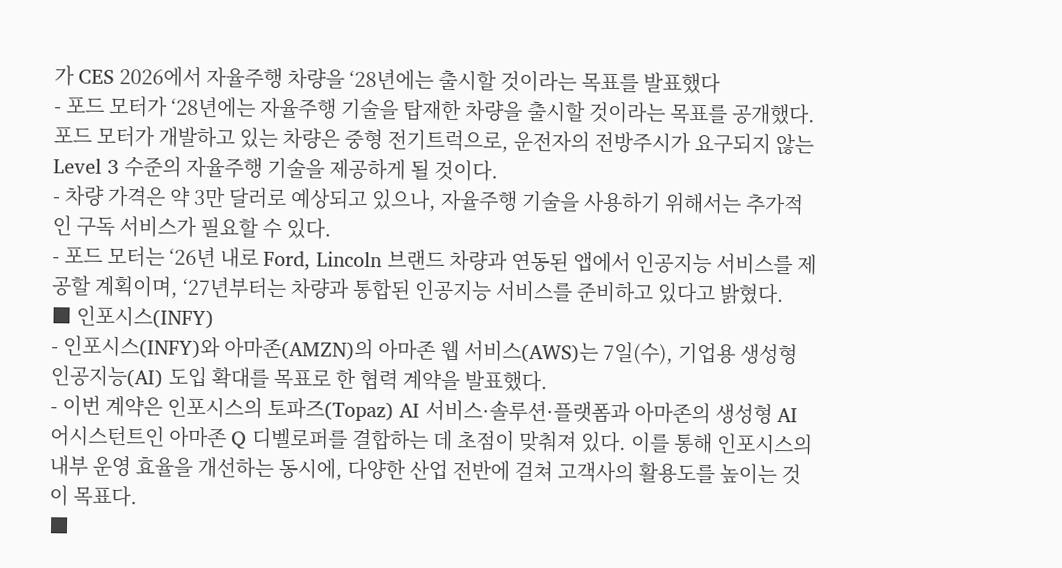가 CES 2026에서 자율주행 차량을 ‘28년에는 출시할 것이라는 목표를 발표했다
- 포드 모터가 ‘28년에는 자율주행 기술을 탑재한 차량을 출시할 것이라는 목표를 공개했다. 포드 모터가 개발하고 있는 차량은 중형 전기트럭으로, 운전자의 전방주시가 요구되지 않는 Level 3 수준의 자율주행 기술을 제공하게 될 것이다.
- 차량 가격은 약 3만 달러로 예상되고 있으나, 자율주행 기술을 사용하기 위해서는 추가적인 구독 서비스가 필요할 수 있다.
- 포드 모터는 ‘26년 내로 Ford, Lincoln 브랜드 차량과 연동된 앱에서 인공지능 서비스를 제공할 계획이며, ‘27년부터는 차량과 통합된 인공지능 서비스를 준비하고 있다고 밝혔다.
■ 인포시스(INFY)
- 인포시스(INFY)와 아마존(AMZN)의 아마존 웹 서비스(AWS)는 7일(수), 기업용 생성형 인공지능(AI) 도입 확대를 목표로 한 협력 계약을 발표했다.
- 이번 계약은 인포시스의 토파즈(Topaz) AI 서비스·솔루션·플랫폼과 아마존의 생성형 AI 어시스턴트인 아마존 Q 디벨로퍼를 결합하는 데 초점이 맞춰져 있다. 이를 통해 인포시스의 내부 운영 효율을 개선하는 동시에, 다양한 산업 전반에 걸쳐 고객사의 활용도를 높이는 것이 목표다.
■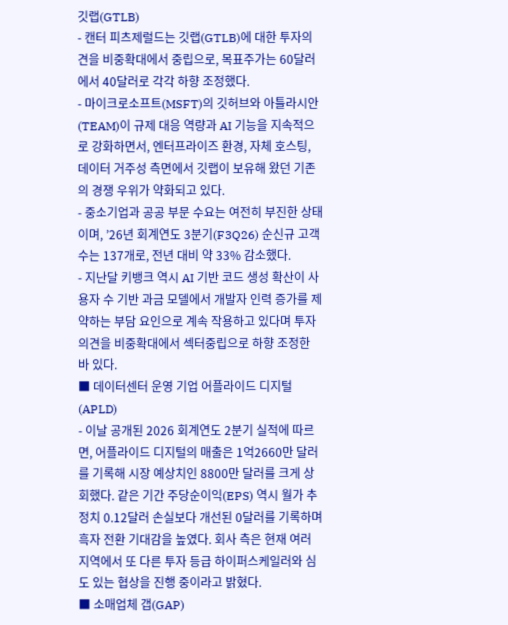깃랩(GTLB)
- 캔터 피츠제럴드는 깃랩(GTLB)에 대한 투자의견을 비중확대에서 중립으로, 목표주가는 60달러에서 40달러로 각각 하향 조정했다.
- 마이크로소프트(MSFT)의 깃허브와 아틀라시안(TEAM)이 규제 대응 역량과 AI 기능을 지속적으로 강화하면서, 엔터프라이즈 환경, 자체 호스팅, 데이터 거주성 측면에서 깃랩이 보유해 왔던 기존의 경쟁 우위가 약화되고 있다.
- 중소기업과 공공 부문 수요는 여전히 부진한 상태이며, ’26년 회계연도 3분기(F3Q26) 순신규 고객 수는 137개로, 전년 대비 약 33% 감소했다.
- 지난달 키뱅크 역시 AI 기반 코드 생성 확산이 사용자 수 기반 과금 모델에서 개발자 인력 증가를 제약하는 부담 요인으로 계속 작용하고 있다며 투자의견을 비중확대에서 섹터중립으로 하향 조정한 바 있다.
■ 데이터센터 운영 기업 어플라이드 디지털(APLD)
- 이날 공개된 2026 회계연도 2분기 실적에 따르면, 어플라이드 디지털의 매출은 1억2660만 달러를 기록해 시장 예상치인 8800만 달러를 크게 상회했다. 같은 기간 주당순이익(EPS) 역시 월가 추정치 0.12달러 손실보다 개선된 0달러를 기록하며 흑자 전환 기대감을 높였다. 회사 측은 현재 여러 지역에서 또 다른 투자 등급 하이퍼스케일러와 심도 있는 협상을 진행 중이라고 밝혔다.
■ 소매업체 갭(GAP)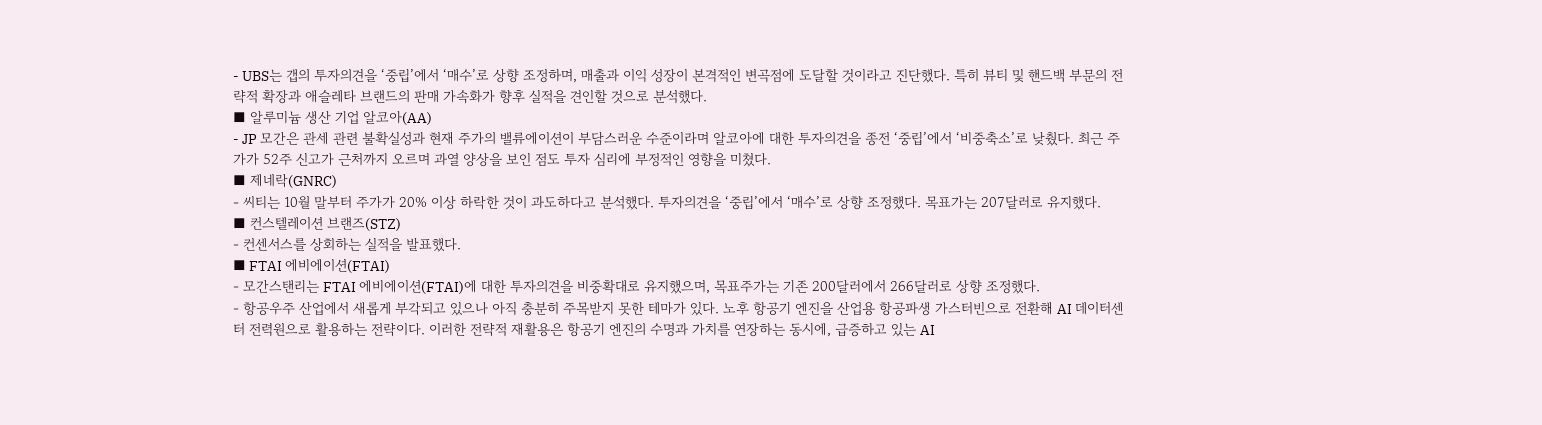- UBS는 갭의 투자의견을 ‘중립’에서 ‘매수’로 상향 조정하며, 매출과 이익 성장이 본격적인 변곡점에 도달할 것이라고 진단했다. 특히 뷰티 및 핸드백 부문의 전략적 확장과 애슬레타 브랜드의 판매 가속화가 향후 실적을 견인할 것으로 분석했다.
■ 알루미늄 생산 기업 알코아(AA)
- JP 모간은 관세 관련 불확실성과 현재 주가의 밸류에이션이 부담스러운 수준이라며 알코아에 대한 투자의견을 종전 ‘중립’에서 ‘비중축소’로 낮췄다. 최근 주가가 52주 신고가 근처까지 오르며 과열 양상을 보인 점도 투자 심리에 부정적인 영향을 미쳤다.
■ 제네락(GNRC)
- 씨티는 10월 말부터 주가가 20% 이상 하락한 것이 과도하다고 분석했다. 투자의견을 ‘중립’에서 ‘매수’로 상향 조정했다. 목표가는 207달러로 유지했다.
■ 컨스텔레이션 브랜즈(STZ)
- 컨센서스를 상회하는 실적을 발표했다.
■ FTAI 에비에이션(FTAI)
- 모간스탠리는 FTAI 에비에이션(FTAI)에 대한 투자의견을 비중확대로 유지했으며, 목표주가는 기존 200달러에서 266달러로 상향 조정했다.
- 항공우주 산업에서 새롭게 부각되고 있으나 아직 충분히 주목받지 못한 테마가 있다. 노후 항공기 엔진을 산업용 항공파생 가스터빈으로 전환해 AI 데이터센터 전력원으로 활용하는 전략이다. 이러한 전략적 재활용은 항공기 엔진의 수명과 가치를 연장하는 동시에, 급증하고 있는 AI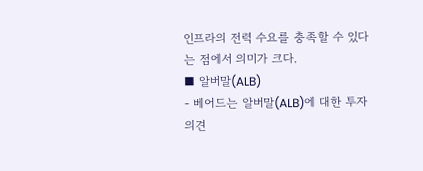인프라의 전력 수요를 충족할 수 있다는 점에서 의미가 크다.
■ 알버말(ALB)
- 베어드는 알버말(ALB)에 대한 투자의견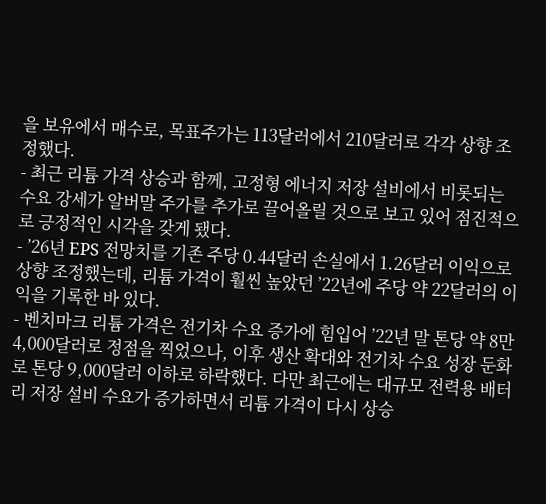을 보유에서 매수로, 목표주가는 113달러에서 210달러로 각각 상향 조정했다.
- 최근 리튬 가격 상승과 함께, 고정형 에너지 저장 설비에서 비롯되는 수요 강세가 알버말 주가를 추가로 끌어올릴 것으로 보고 있어 점진적으로 긍정적인 시각을 갖게 됐다.
- ’26년 EPS 전망치를 기존 주당 0.44달러 손실에서 1.26달러 이익으로 상향 조정했는데, 리튬 가격이 훨씬 높았던 ’22년에 주당 약 22달러의 이익을 기록한 바 있다.
- 벤치마크 리튬 가격은 전기차 수요 증가에 힘입어 ’22년 말 톤당 약 8만 4,000달러로 정점을 찍었으나, 이후 생산 확대와 전기차 수요 성장 둔화로 톤당 9,000달러 이하로 하락했다. 다만 최근에는 대규모 전력용 배터리 저장 설비 수요가 증가하면서 리튬 가격이 다시 상승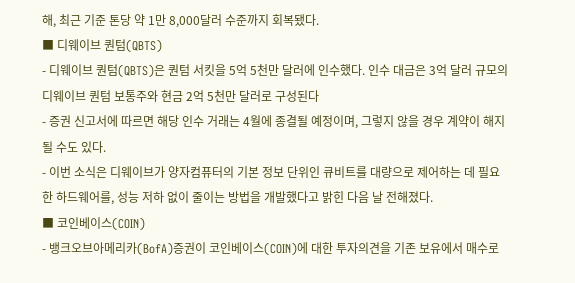해, 최근 기준 톤당 약 1만 8,000달러 수준까지 회복됐다.
■ 디웨이브 퀀텀(QBTS)
- 디웨이브 퀀텀(QBTS)은 퀀텀 서킷을 5억 5천만 달러에 인수했다. 인수 대금은 3억 달러 규모의 디웨이브 퀀텀 보통주와 현금 2억 5천만 달러로 구성된다
- 증권 신고서에 따르면 해당 인수 거래는 4월에 종결될 예정이며, 그렇지 않을 경우 계약이 해지될 수도 있다.
- 이번 소식은 디웨이브가 양자컴퓨터의 기본 정보 단위인 큐비트를 대량으로 제어하는 데 필요한 하드웨어를, 성능 저하 없이 줄이는 방법을 개발했다고 밝힌 다음 날 전해졌다.
■ 코인베이스(COIN)
- 뱅크오브아메리카(BofA)증권이 코인베이스(COIN)에 대한 투자의견을 기존 보유에서 매수로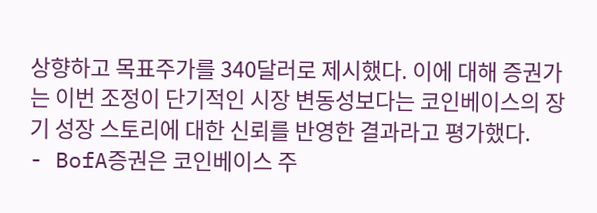상향하고 목표주가를 340달러로 제시했다. 이에 대해 증권가는 이번 조정이 단기적인 시장 변동성보다는 코인베이스의 장기 성장 스토리에 대한 신뢰를 반영한 결과라고 평가했다.
- BofA증권은 코인베이스 주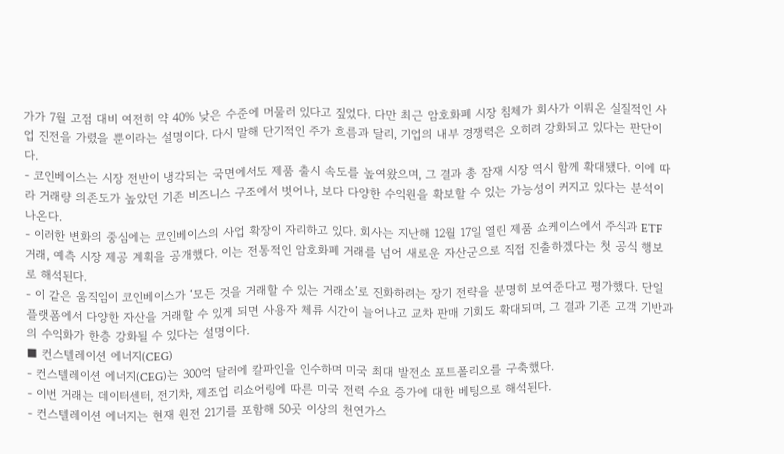가가 7월 고점 대비 여전히 약 40% 낮은 수준에 머물러 있다고 짚었다. 다만 최근 암호화폐 시장 침체가 회사가 이뤄온 실질적인 사업 진전을 가렸을 뿐이라는 설명이다. 다시 말해 단기적인 주가 흐름과 달리, 기업의 내부 경쟁력은 오히려 강화되고 있다는 판단이다.
- 코인베이스는 시장 전반이 냉각되는 국면에서도 제품 출시 속도를 높여왔으며, 그 결과 총 잠재 시장 역시 함께 확대됐다. 이에 따라 거래량 의존도가 높았던 기존 비즈니스 구조에서 벗어나, 보다 다양한 수익원을 확보할 수 있는 가능성이 커지고 있다는 분석이 나온다.
- 이러한 변화의 중심에는 코인베이스의 사업 확장이 자리하고 있다. 회사는 지난해 12월 17일 열린 제품 쇼케이스에서 주식과 ETF 거래, 예측 시장 제공 계획을 공개했다. 이는 전통적인 암호화폐 거래를 넘어 새로운 자산군으로 직접 진출하겠다는 첫 공식 행보로 해석된다.
- 이 같은 움직임이 코인베이스가 ‘모든 것을 거래할 수 있는 거래소’로 진화하려는 장기 전략을 분명히 보여준다고 평가했다. 단일 플랫폼에서 다양한 자산을 거래할 수 있게 되면 사용자 체류 시간이 늘어나고 교차 판매 기회도 확대되며, 그 결과 기존 고객 기반과의 수익화가 한층 강화될 수 있다는 설명이다.
■ 컨스텔레이션 에너지(CEG)
- 컨스텔레이션 에너지(CEG)는 300억 달러에 칼파인을 인수하며 미국 최대 발전소 포트폴리오를 구축했다.
- 이번 거래는 데이터센터, 전기차, 제조업 리쇼어링에 따른 미국 전력 수요 증가에 대한 베팅으로 해석된다.
- 컨스텔레이션 에너지는 현재 원전 21기를 포함해 50곳 이상의 천연가스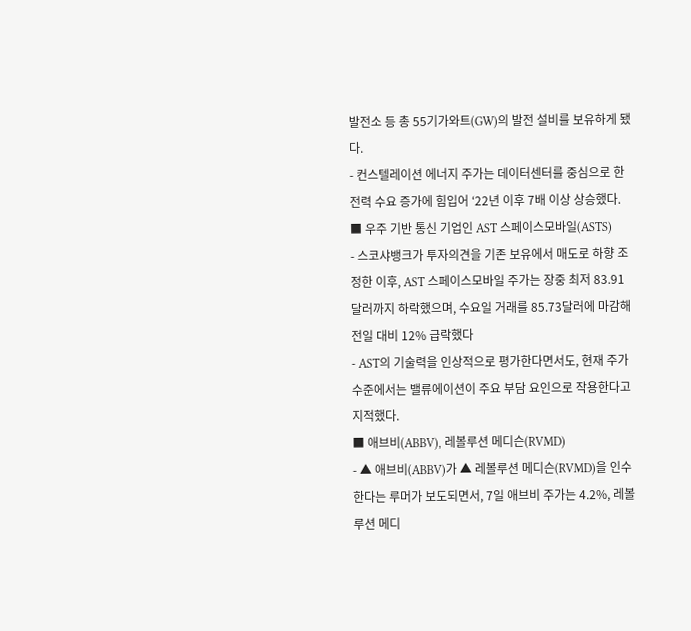발전소 등 총 55기가와트(GW)의 발전 설비를 보유하게 됐다.
- 컨스텔레이션 에너지 주가는 데이터센터를 중심으로 한 전력 수요 증가에 힘입어 ‘22년 이후 7배 이상 상승했다.
■ 우주 기반 통신 기업인 AST 스페이스모바일(ASTS)
- 스코샤뱅크가 투자의견을 기존 보유에서 매도로 하향 조정한 이후, AST 스페이스모바일 주가는 장중 최저 83.91달러까지 하락했으며, 수요일 거래를 85.73달러에 마감해 전일 대비 12% 급락했다
- AST의 기술력을 인상적으로 평가한다면서도, 현재 주가 수준에서는 밸류에이션이 주요 부담 요인으로 작용한다고 지적했다.
■ 애브비(ABBV), 레볼루션 메디슨(RVMD)
- ▲ 애브비(ABBV)가 ▲ 레볼루션 메디슨(RVMD)을 인수한다는 루머가 보도되면서, 7일 애브비 주가는 4.2%, 레볼루션 메디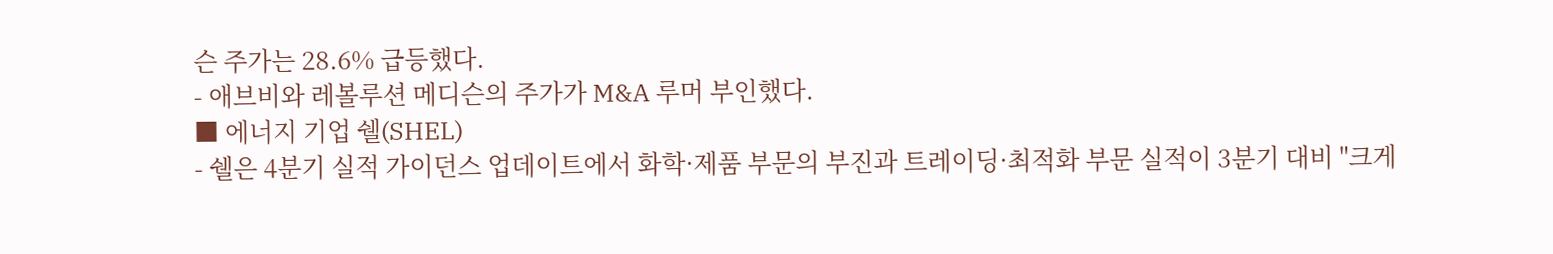슨 주가는 28.6% 급등했다.
- 애브비와 레볼루션 메디슨의 주가가 M&A 루머 부인했다.
■ 에너지 기업 쉘(SHEL)
- 쉘은 4분기 실적 가이던스 업데이트에서 화학·제품 부문의 부진과 트레이딩·최적화 부문 실적이 3분기 대비 "크게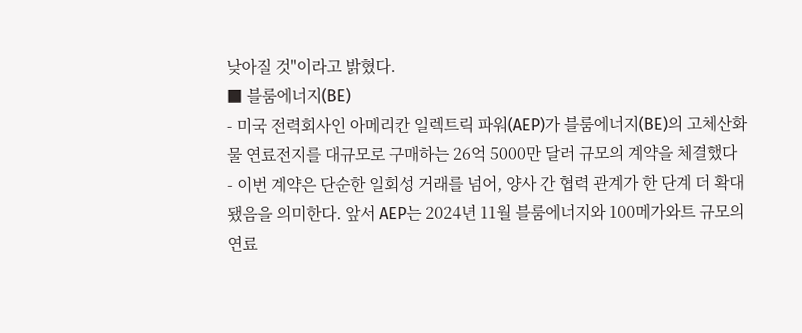낮아질 것"이라고 밝혔다.
■ 블룸에너지(BE)
- 미국 전력회사인 아메리칸 일렉트릭 파워(AEP)가 블룸에너지(BE)의 고체산화물 연료전지를 대규모로 구매하는 26억 5000만 달러 규모의 계약을 체결했다
- 이번 계약은 단순한 일회성 거래를 넘어, 양사 간 협력 관계가 한 단계 더 확대됐음을 의미한다. 앞서 AEP는 2024년 11월 블룸에너지와 100메가와트 규모의 연료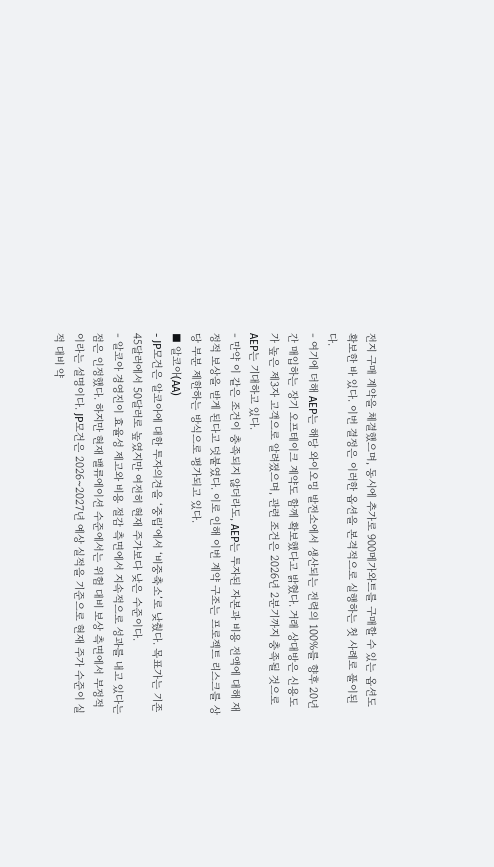전지 구매 계약을 체결했으며, 동시에 추가로 900메가와트를 구매할 수 있는 옵션도 확보한 바 있다. 이번 결정은 이러한 옵션을 본격적으로 실행하는 첫 사례로 풀이된다.
- 여기에 더해 AEP는 해당 와이오밍 발전소에서 생산되는 전력의 100%를 향후 20년간 매입하는 장기 오프테이크 계약도 함께 확보했다고 밝혔다. 거래 상대방은 신용도가 높은 제3자 고객으로 알려졌으며, 관련 조건은 2026년 2분기까지 충족될 것으로 AEP는 기대하고 있다.
- 만약 이 같은 조건이 충족되지 않더라도, AEP는 투자된 자본과 비용 전액에 대해 재정적 보상을 받게 된다고 덧붙였다. 이로 인해 이번 계약 구조는 프로젝트 리스크를 상당 부분 제한하는 방식으로 평가되고 있다.
■ 알코아(AA)
- JP모건은 알코아에 대한 투자의견을 ‘중립’에서 ‘비중축소’로 낮췄다. 목표가는 기존 45달러에서 50달러로 높였지만 여전히 현재 주가보다 낮은 수준이다.
- 알코아 경영진이 효율성 제고와 비용 절감 측면에서 지속적으로 성과를 내고 있다는 점은 인정했다. 하지만 현재 밸류에이션 수준에서는 위험 대비 보상 측면에서 부정적이라는 설명이다. JP모건은 2026~2027년 예상 실적을 기준으로 현재 주가 수준이 실적 대비 약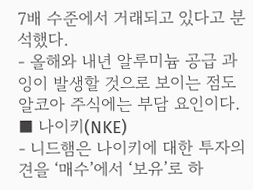7배 수준에서 거래되고 있다고 분석했다.
- 올해와 내년 알루미늄 공급 과잉이 발생할 것으로 보이는 점도 알코아 주식에는 부담 요인이다.
■ 나이키(NKE)
- 니드햄은 나이키에 대한 투자의견을 ‘매수’에서 ‘보유’로 하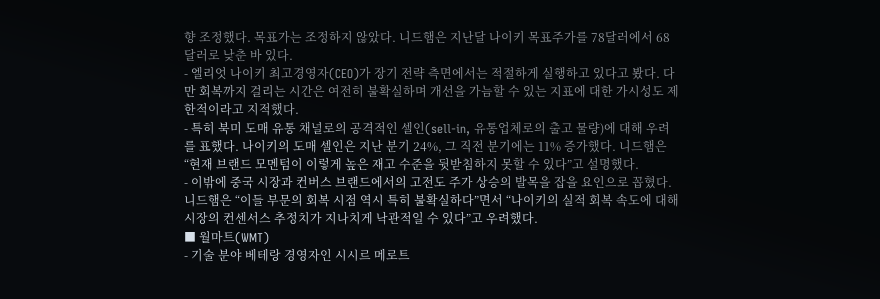향 조정했다. 목표가는 조정하지 않았다. 니드햄은 지난달 나이키 목표주가를 78달러에서 68달러로 낮춘 바 있다.
- 엘리엇 나이키 최고경영자(CEO)가 장기 전략 측면에서는 적절하게 실행하고 있다고 봤다. 다만 회복까지 걸리는 시간은 여전히 불확실하며 개선을 가늠할 수 있는 지표에 대한 가시성도 제한적이라고 지적했다.
- 특히 북미 도매 유통 채널로의 공격적인 셀인(sell-in, 유통업체로의 출고 물량)에 대해 우려를 표했다. 나이키의 도매 셀인은 지난 분기 24%, 그 직전 분기에는 11% 증가했다. 니드햄은 “현재 브랜드 모멘텀이 이렇게 높은 재고 수준을 뒷받침하지 못할 수 있다”고 설명했다.
- 이밖에 중국 시장과 컨버스 브랜드에서의 고전도 주가 상승의 발목을 잡을 요인으로 꼽혔다. 니드햄은 “이들 부문의 회복 시점 역시 특히 불확실하다”면서 “나이키의 실적 회복 속도에 대해 시장의 컨센서스 추정치가 지나치게 낙관적일 수 있다”고 우려했다.
■ 월마트(WMT)
- 기술 분야 베테랑 경영자인 시시르 메로트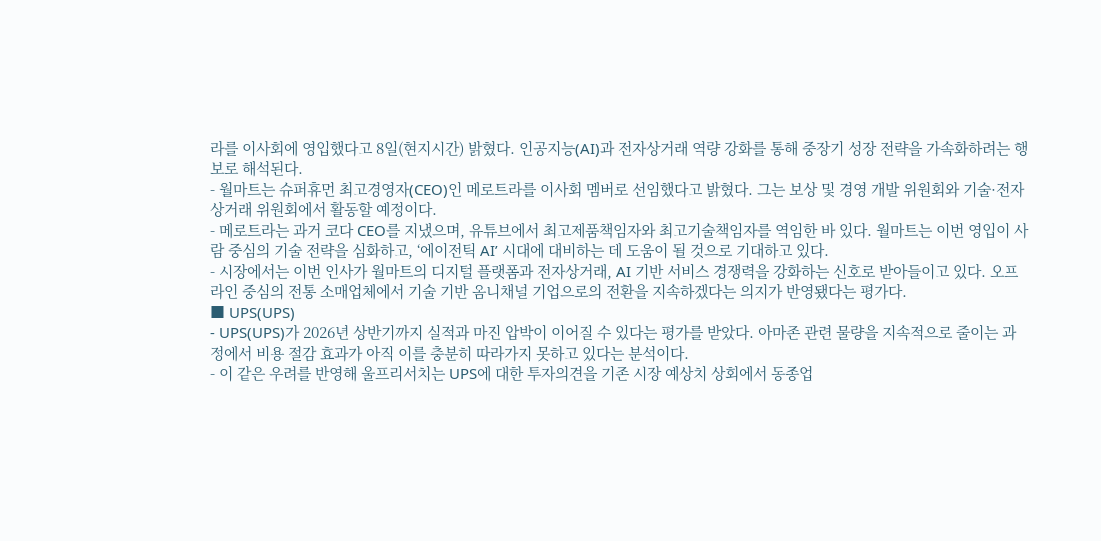라를 이사회에 영입했다고 8일(현지시간) 밝혔다. 인공지능(AI)과 전자상거래 역량 강화를 통해 중장기 성장 전략을 가속화하려는 행보로 해석된다.
- 월마트는 슈퍼휴먼 최고경영자(CEO)인 메로트라를 이사회 멤버로 선임했다고 밝혔다. 그는 보상 및 경영 개발 위원회와 기술·전자상거래 위원회에서 활동할 예정이다.
- 메로트라는 과거 코다 CEO를 지냈으며, 유튜브에서 최고제품책임자와 최고기술책임자를 역임한 바 있다. 월마트는 이번 영입이 사람 중심의 기술 전략을 심화하고, ‘에이전틱 AI’ 시대에 대비하는 데 도움이 될 것으로 기대하고 있다.
- 시장에서는 이번 인사가 월마트의 디지털 플랫폼과 전자상거래, AI 기반 서비스 경쟁력을 강화하는 신호로 받아들이고 있다. 오프라인 중심의 전통 소매업체에서 기술 기반 옴니채널 기업으로의 전환을 지속하겠다는 의지가 반영됐다는 평가다.
■ UPS(UPS)
- UPS(UPS)가 2026년 상반기까지 실적과 마진 압박이 이어질 수 있다는 평가를 받았다. 아마존 관련 물량을 지속적으로 줄이는 과정에서 비용 절감 효과가 아직 이를 충분히 따라가지 못하고 있다는 분석이다.
- 이 같은 우려를 반영해 울프리서치는 UPS에 대한 투자의견을 기존 시장 예상치 상회에서 동종업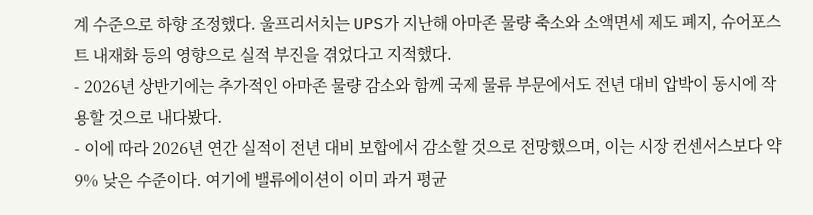계 수준으로 하향 조정했다. 울프리서치는 UPS가 지난해 아마존 물량 축소와 소액면세 제도 폐지, 슈어포스트 내재화 등의 영향으로 실적 부진을 겪었다고 지적했다.
- 2026년 상반기에는 추가적인 아마존 물량 감소와 함께 국제 물류 부문에서도 전년 대비 압박이 동시에 작용할 것으로 내다봤다.
- 이에 따라 2026년 연간 실적이 전년 대비 보합에서 감소할 것으로 전망했으며, 이는 시장 컨센서스보다 약 9% 낮은 수준이다. 여기에 밸류에이션이 이미 과거 평균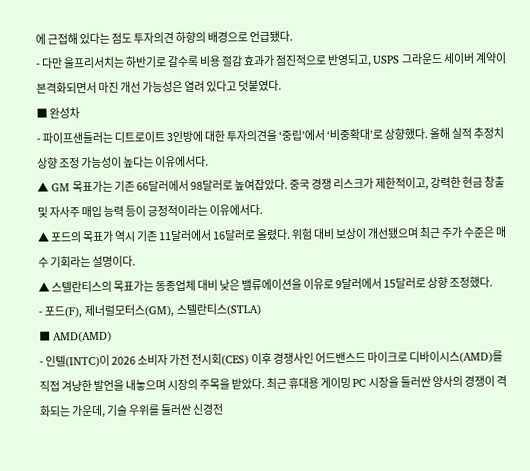에 근접해 있다는 점도 투자의견 하향의 배경으로 언급됐다.
- 다만 울프리서치는 하반기로 갈수록 비용 절감 효과가 점진적으로 반영되고, USPS 그라운드 세이버 계약이 본격화되면서 마진 개선 가능성은 열려 있다고 덧붙였다.
■ 완성차
- 파이프샌들러는 디트로이트 3인방에 대한 투자의견을 ‘중립’에서 ‘비중확대’로 상향했다. 올해 실적 추정치 상향 조정 가능성이 높다는 이유에서다.
▲ GM 목표가는 기존 66달러에서 98달러로 높여잡았다. 중국 경쟁 리스크가 제한적이고, 강력한 현금 창출 및 자사주 매입 능력 등이 긍정적이라는 이유에서다.
▲ 포드의 목표가 역시 기존 11달러에서 16달러로 올렸다. 위험 대비 보상이 개선됐으며 최근 주가 수준은 매수 기회라는 설명이다.
▲ 스텔란티스의 목표가는 동종업체 대비 낮은 밸류에이션을 이유로 9달러에서 15달러로 상향 조정했다.
- 포드(F), 제너럴모터스(GM), 스텔란티스(STLA)
■ AMD(AMD)
- 인텔(INTC)이 2026 소비자 가전 전시회(CES) 이후 경쟁사인 어드밴스드 마이크로 디바이시스(AMD)를 직접 겨냥한 발언을 내놓으며 시장의 주목을 받았다. 최근 휴대용 게이밍 PC 시장을 둘러싼 양사의 경쟁이 격화되는 가운데, 기술 우위를 둘러싼 신경전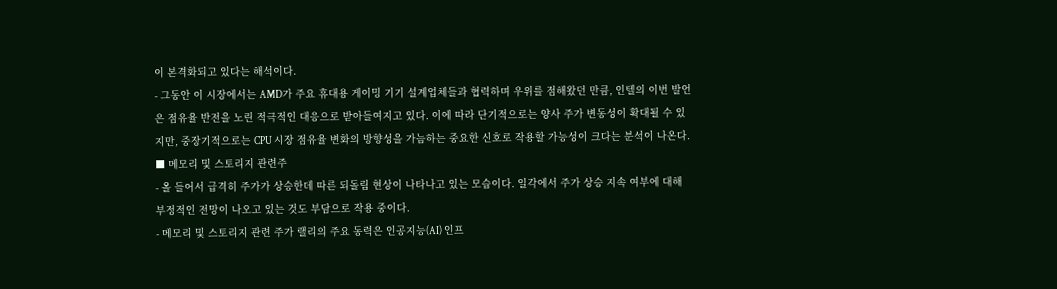이 본격화되고 있다는 해석이다.
- 그동안 이 시장에서는 AMD가 주요 휴대용 게이밍 기기 설계업체들과 협력하며 우위를 점해왔던 만큼, 인텔의 이번 발언은 점유율 반전을 노린 적극적인 대응으로 받아들여지고 있다. 이에 따라 단기적으로는 양사 주가 변동성이 확대될 수 있지만, 중장기적으로는 CPU 시장 점유율 변화의 방향성을 가늠하는 중요한 신호로 작용할 가능성이 크다는 분석이 나온다.
■ 메모리 및 스토리지 관련주
- 올 들어서 급격히 주가가 상승한데 따른 되돌림 현상이 나타나고 있는 모습이다. 일각에서 주가 상승 지속 여부에 대해 부정적인 전망이 나오고 있는 것도 부담으로 작용 중이다.
- 메모리 및 스토리지 관련 주가 랠리의 주요 동력은 인공지능(AI) 인프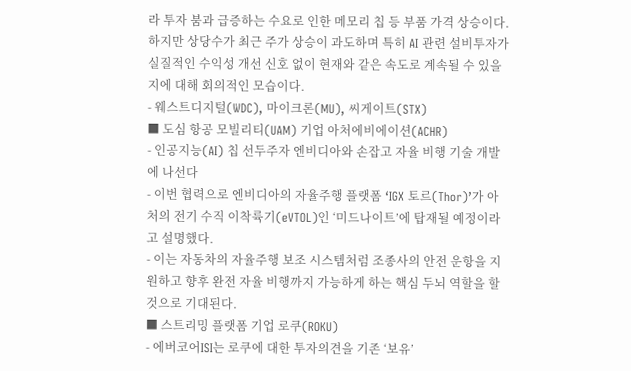라 투자 붐과 급증하는 수요로 인한 메모리 칩 등 부품 가격 상승이다. 하지만 상당수가 최근 주가 상승이 과도하며 특히 AI 관련 설비투자가 실질적인 수익성 개선 신호 없이 현재와 같은 속도로 계속될 수 있을지에 대해 회의적인 모습이다.
- 웨스트디지털(WDC), 마이크론(MU), 씨게이트(STX)
■ 도심 항공 모빌리티(UAM) 기업 아처에비에이션(ACHR)
- 인공지능(AI) 칩 선두주자 엔비디아와 손잡고 자율 비행 기술 개발에 나선다
- 이번 협력으로 엔비디아의 자율주행 플랫폼 ‘IGX 토르(Thor)’가 아처의 전기 수직 이착륙기(eVTOL)인 ‘미드나이트’에 탑재될 예정이라고 설명했다.
- 이는 자동차의 자율주행 보조 시스템처럼 조종사의 안전 운항을 지원하고 향후 완전 자율 비행까지 가능하게 하는 핵심 두뇌 역할을 할 것으로 기대된다.
■ 스트리밍 플랫폼 기업 로쿠(ROKU)
- 에버코어ISI는 로쿠에 대한 투자의견을 기존 ‘보유’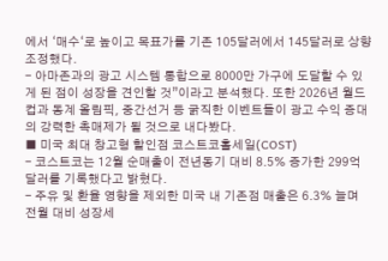에서 ‘매수‘로 높이고 목표가를 기존 105달러에서 145달러로 상향 조정했다.
- 아마존과의 광고 시스템 통합으로 8000만 가구에 도달할 수 있게 된 점이 성장을 견인할 것”이라고 분석했다. 또한 2026년 월드컵과 동계 올림픽, 중간선거 등 굵직한 이벤트들이 광고 수익 증대의 강력한 촉매제가 될 것으로 내다봤다.
■ 미국 최대 창고형 할인점 코스트코홀세일(COST)
- 코스트코는 12월 순매출이 전년동기 대비 8.5% 증가한 299억달러를 기록했다고 밝혔다.
- 주유 및 환율 영향을 제외한 미국 내 기존점 매출은 6.3% 늘며 전월 대비 성장세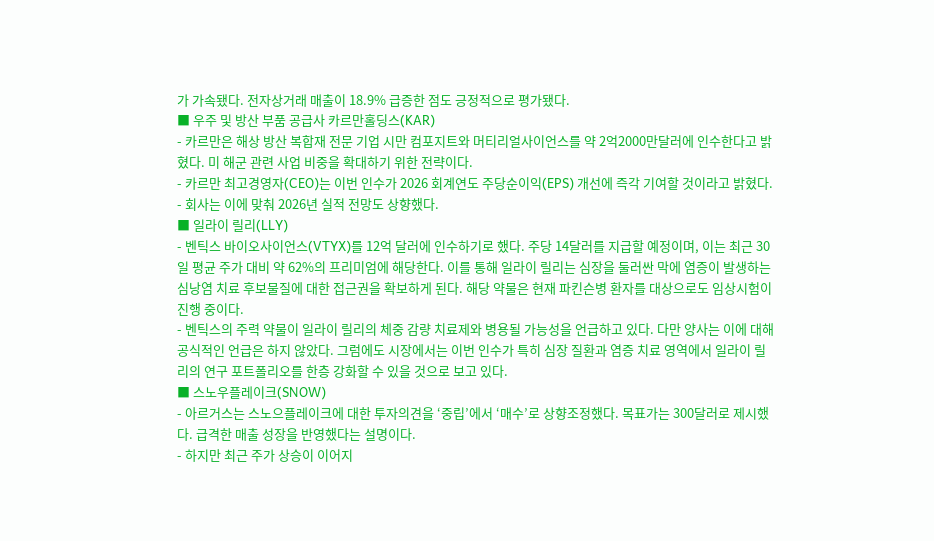가 가속됐다. 전자상거래 매출이 18.9% 급증한 점도 긍정적으로 평가됐다.
■ 우주 및 방산 부품 공급사 카르만홀딩스(KAR)
- 카르만은 해상 방산 복합재 전문 기업 시만 컴포지트와 머티리얼사이언스를 약 2억2000만달러에 인수한다고 밝혔다. 미 해군 관련 사업 비중을 확대하기 위한 전략이다.
- 카르만 최고경영자(CEO)는 이번 인수가 2026 회계연도 주당순이익(EPS) 개선에 즉각 기여할 것이라고 밝혔다.
- 회사는 이에 맞춰 2026년 실적 전망도 상향했다.
■ 일라이 릴리(LLY)
- 벤틱스 바이오사이언스(VTYX)를 12억 달러에 인수하기로 했다. 주당 14달러를 지급할 예정이며, 이는 최근 30일 평균 주가 대비 약 62%의 프리미엄에 해당한다. 이를 통해 일라이 릴리는 심장을 둘러싼 막에 염증이 발생하는 심낭염 치료 후보물질에 대한 접근권을 확보하게 된다. 해당 약물은 현재 파킨슨병 환자를 대상으로도 임상시험이 진행 중이다.
- 벤틱스의 주력 약물이 일라이 릴리의 체중 감량 치료제와 병용될 가능성을 언급하고 있다. 다만 양사는 이에 대해 공식적인 언급은 하지 않았다. 그럼에도 시장에서는 이번 인수가 특히 심장 질환과 염증 치료 영역에서 일라이 릴리의 연구 포트폴리오를 한층 강화할 수 있을 것으로 보고 있다.
■ 스노우플레이크(SNOW)
- 아르거스는 스노으플레이크에 대한 투자의견을 ‘중립’에서 ‘매수’로 상향조정했다. 목표가는 300달러로 제시했다. 급격한 매출 성장을 반영했다는 설명이다.
- 하지만 최근 주가 상승이 이어지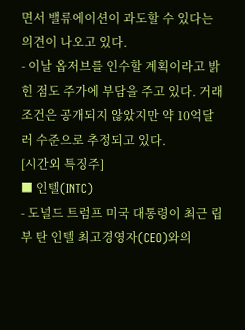면서 밸류에이션이 과도할 수 있다는 의견이 나오고 있다.
- 이날 옵저브를 인수할 계획이라고 밝힌 점도 주가에 부담을 주고 있다. 거래 조건은 공개되지 않았지만 약 10억달러 수준으로 추정되고 있다.
[시간외 특징주]
■ 인텔(INTC)
- 도널드 트럼프 미국 대통령이 최근 립부 탄 인텔 최고경영자(CEO)와의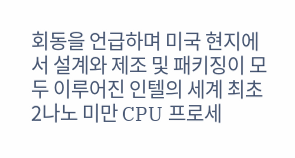회동을 언급하며 미국 현지에서 설계와 제조 및 패키징이 모두 이루어진 인텔의 세계 최초 2나노 미만 CPU 프로세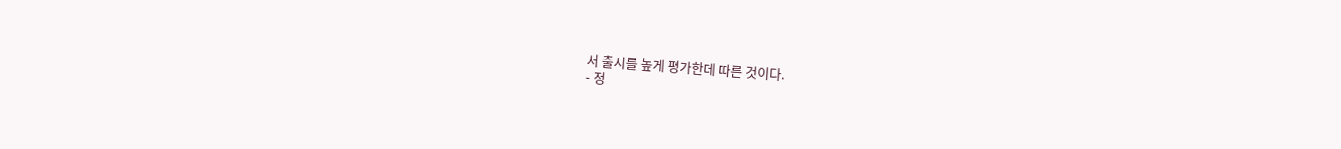서 출시를 높게 평가한데 따른 것이다.
- 정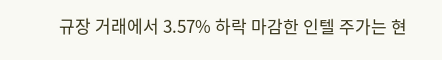규장 거래에서 3.57% 하락 마감한 인텔 주가는 현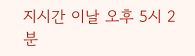지시간 이날 오후 5시 2분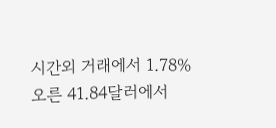시간외 거래에서 1.78% 오른 41.84달러에서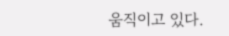움직이고 있다.